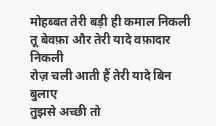मोहब्बत तेरी बड़ी ही कमाल निकली
तू बेवफ़ा और तेरी यादे वफ़ादार निकली
रोज़ चली आती हैं तेरी यादे बिन बुलाए
तुझसे अच्छी तो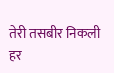तेरी तसबीर निकली
हर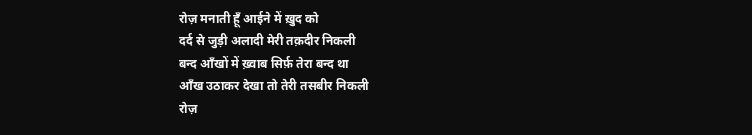रोज़ मनाती हूँ आईने में ख़ुद को
दर्द से जुड़ी अलादी मेरी तक़दीर निकली
बन्द आँखों में ख़्वाब सिर्फ़ तेरा बन्द था
आँख उठाकर देखा तो तेरी तसबीर निकली
रोज़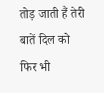तोड़ जाती हैं तेरी बातें दिल को
फिर भी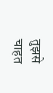तुझसे चाहत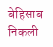बेहिसाब निकली